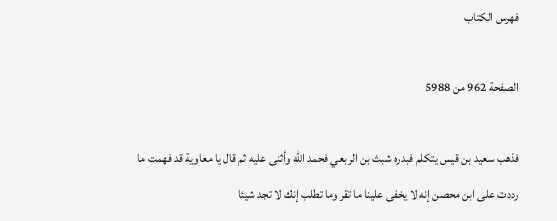فهرس الكتاب

الصفحة 962 من 5988

فذهب سعيد بن قيس يتكلم فبدره شبث بن الربعي فحمد الله وأثنى عليه ثم قال يا معاوية قد فهمت ما رددت على ابن محصن إنه لا يخفى علينا ما تقر وما تطلب إنك لا تجد شيئا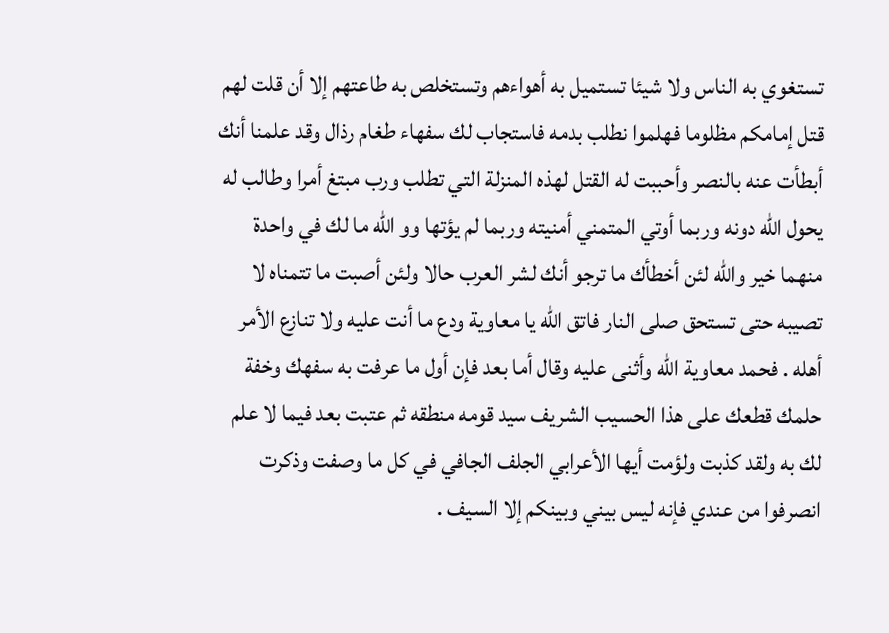تستغوي به الناس ولا شيئا تستميل به أهواءهم وتستخلص به طاعتهم إلا أن قلت لهم قتل إمامكم مظلوما فهلموا نطلب بدمه فاستجاب لك سفهاء طغام رذال وقد علمنا أنك أبطأت عنه بالنصر وأحببت له القتل لهذه المنزلة التي تطلب ورب مبتغ أمرا وطالب له يحول الله دونه وربما أوتي المتمني أمنيته وربما لم يؤتها وو الله ما لك في واحدة منهما خير والله لئن أخطأك ما ترجو أنك لشر العرب حالا ولئن أصبت ما تتمناه لا تصيبه حتى تستحق صلى النار فاتق الله يا معاوية ودع ما أنت عليه ولا تنازع الأمر أهله . فحمد معاوية الله وأثنى عليه وقال أما بعد فإن أول ما عرفت به سفهك وخفة حلمك قطعك على هذا الحسيب الشريف سيد قومه منطقه ثم عتبت بعد فيما لا علم لك به ولقد كذبت ولؤمت أيها الأعرابي الجلف الجافي في كل ما وصفت وذكرت انصرفوا من عندي فإنه ليس بيني وبينكم إلا السيف .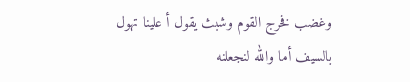وغضب فخرج القوم وشبث يقول أ علينا تهول بالسيف أما والله لنجعلنه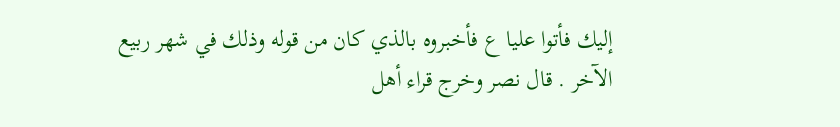إليك فأتوا عليا ع فأخبروه بالذي كان من قوله وذلك في شهر ربيع الآخر . قال نصر وخرج قراء أهل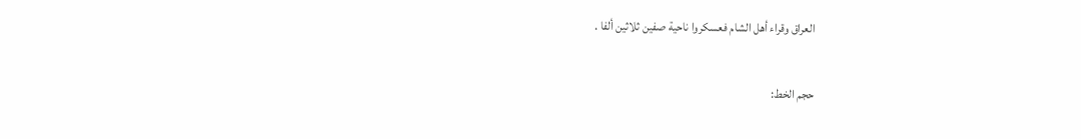العراق وقراء أهل الشام فعسكروا ناحية صفين ثلاثين ألفا .

حجم الخط: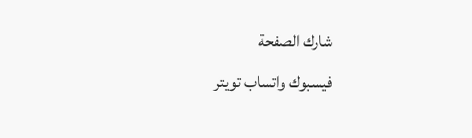شارك الصفحة
فيسبوك واتساب تويتر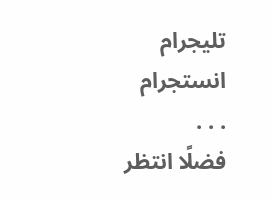تليجرام انستجرام
. . .
فضلًا انتظر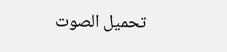تحميل الصوت